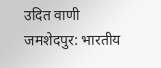उदित वाणी जमशेदपुर: भारतीय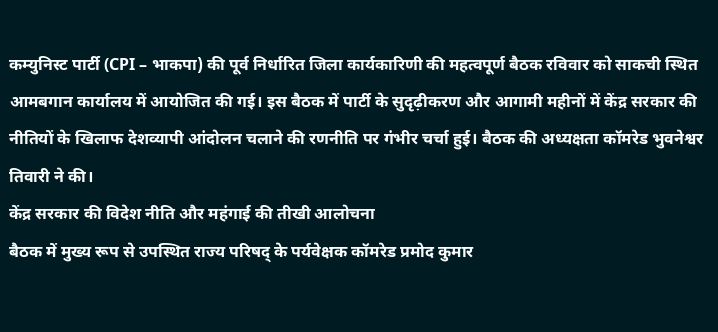कम्युनिस्ट पार्टी (CPI – भाकपा) की पूर्व निर्धारित जिला कार्यकारिणी की महत्वपूर्ण बैठक रविवार को साकची स्थित आमबगान कार्यालय में आयोजित की गई। इस बैठक में पार्टी के सुदृढ़ीकरण और आगामी महीनों में केंद्र सरकार की नीतियों के खिलाफ देशव्यापी आंदोलन चलाने की रणनीति पर गंभीर चर्चा हुई। बैठक की अध्यक्षता कॉमरेड भुवनेश्वर तिवारी ने की।
केंद्र सरकार की विदेश नीति और महंगाई की तीखी आलोचना
बैठक में मुख्य रूप से उपस्थित राज्य परिषद् के पर्यवेक्षक कॉमरेड प्रमोद कुमार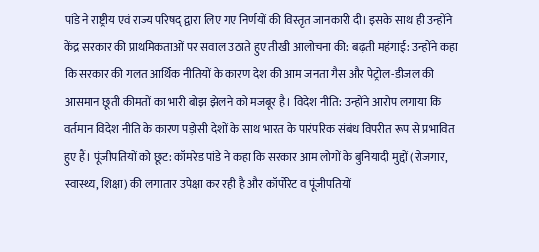पांडे ने राष्ट्रीय एवं राज्य परिषद् द्वारा लिए गए निर्णयों की विस्तृत जानकारी दी। इसके साथ ही उन्होंने केंद्र सरकार की प्राथमिकताओं पर सवाल उठाते हुए तीखी आलोचना की: बढ़ती महंगाई: उन्होंने कहा कि सरकार की गलत आर्थिक नीतियों के कारण देश की आम जनता गैस और पेट्रोल-डीजल की आसमान छूती कीमतों का भारी बोझ झेलने को मजबूर है। विदेश नीति: उन्होंने आरोप लगाया कि वर्तमान विदेश नीति के कारण पड़ोसी देशों के साथ भारत के पारंपरिक संबंध विपरीत रूप से प्रभावित हुए हैं। पूंजीपतियों को छूट: कॉमरेड पांडे ने कहा कि सरकार आम लोगों के बुनियादी मुद्दों (रोजगार, स्वास्थ्य, शिक्षा) की लगातार उपेक्षा कर रही है और कॉर्पोरेट व पूंजीपतियों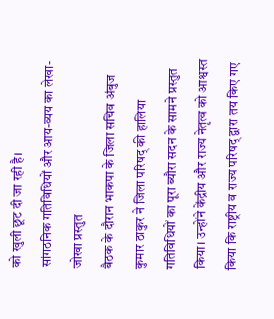को खुली छूट दी जा रही है।
सांगठनिक गतिविधियों और आय-व्यय का लेखा-जोखा प्रस्तुत
बैठक के दौरान भाकपा के जिला सचिव अंबुज कुमार ठाकुर ने जिला परिषद् की हालिया गतिविधियों का पूरा ब्यौरा सदन के सामने प्रस्तुत किया। उन्होंने केंद्रीय और राज्य नेतृत्व को आश्वस्त किया कि राष्ट्रीय व राज्य परिषद् द्वारा तय किए गए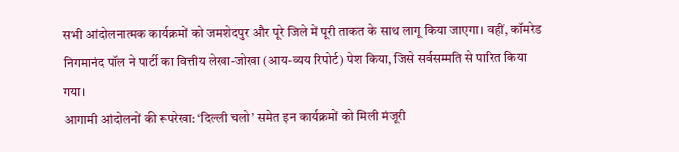सभी आंदोलनात्मक कार्यक्रमों को जमशेदपुर और पूरे जिले में पूरी ताकत के साथ लागू किया जाएगा। वहीं, कॉमरेड निगमानंद पॉल ने पार्टी का वित्तीय लेखा-जोखा (आय-व्यय रिपोर्ट) पेश किया, जिसे सर्वसम्मति से पारित किया गया।
आगामी आंदोलनों की रूपरेखा: ‘दिल्ली चलो’ समेत इन कार्यक्रमों को मिली मंजूरी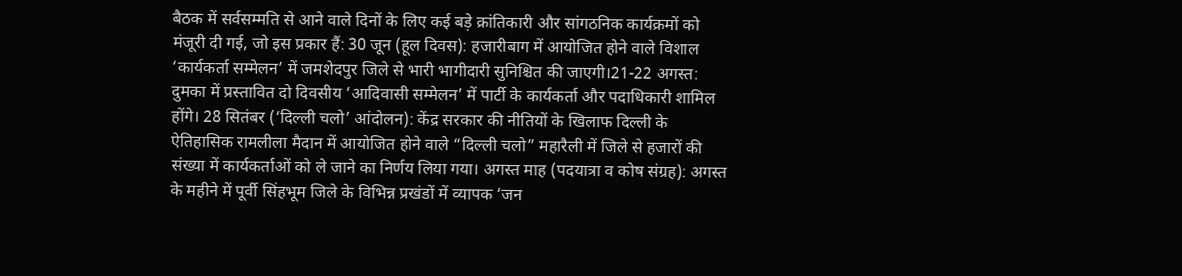बैठक में सर्वसम्मति से आने वाले दिनों के लिए कई बड़े क्रांतिकारी और सांगठनिक कार्यक्रमों को मंजूरी दी गई, जो इस प्रकार हैं: 30 जून (हूल दिवस): हजारीबाग में आयोजित होने वाले विशाल ‘कार्यकर्ता सम्मेलन’ में जमशेदपुर जिले से भारी भागीदारी सुनिश्चित की जाएगी।21-22 अगस्त: दुमका में प्रस्तावित दो दिवसीय ‘आदिवासी सम्मेलन’ में पार्टी के कार्यकर्ता और पदाधिकारी शामिल होंगे। 28 सितंबर (‘दिल्ली चलो’ आंदोलन): केंद्र सरकार की नीतियों के खिलाफ दिल्ली के ऐतिहासिक रामलीला मैदान में आयोजित होने वाले “दिल्ली चलो” महारैली में जिले से हजारों की संख्या में कार्यकर्ताओं को ले जाने का निर्णय लिया गया। अगस्त माह (पदयात्रा व कोष संग्रह): अगस्त के महीने में पूर्वी सिंहभूम जिले के विभिन्न प्रखंडों में व्यापक ‘जन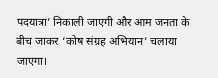पदयात्रा’ निकाली जाएगी और आम जनता के बीच जाकर ‘कोष संग्रह अभियान’ चलाया जाएगा।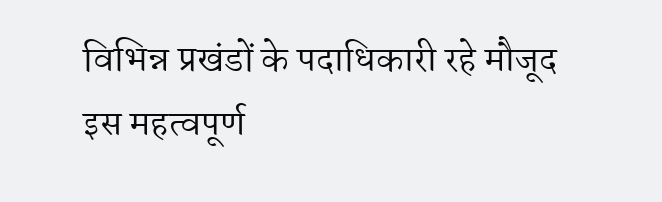विभिन्न प्रखंडों के पदाधिकारी रहे मौजूद
इस महत्वपूर्ण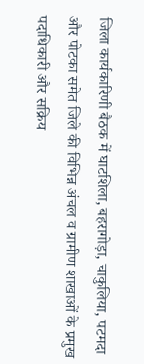जिला कार्यकारिणी बैठक में घाटशिला, बहरागोड़ा, चाकुलिया, पटमदा और पोटका समेत जिले की विभिन्न अंचल व ग्रामीण शाखाओं के प्रमुख पदाधिकारी और सक्रिय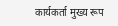कार्यकर्ता मुख्य रूप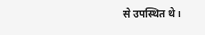से उपस्थित थे।